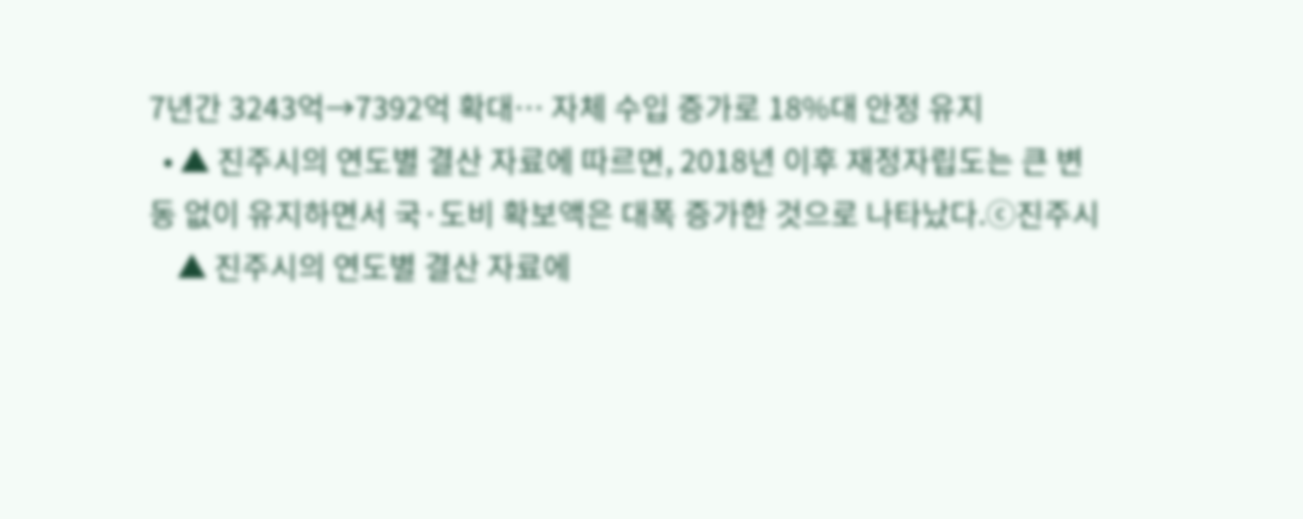7년간 3243억→7392억 확대… 자체 수입 증가로 18%대 안정 유지
  • ▲ 진주시의 연도별 결산 자료에 따르면, 2018년 이후 재정자립도는 큰 변동 없이 유지하면서 국·도비 확보액은 대폭 증가한 것으로 나타났다.ⓒ진주시
    ▲ 진주시의 연도별 결산 자료에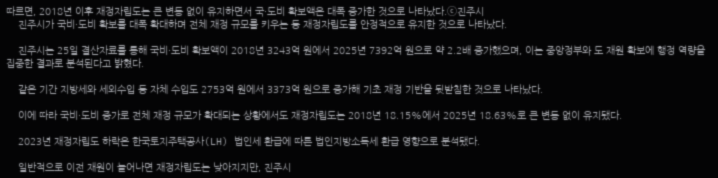따르면, 2018년 이후 재정자립도는 큰 변동 없이 유지하면서 국·도비 확보액은 대폭 증가한 것으로 나타났다.ⓒ진주시
    진주시가 국비·도비 확보를 대폭 확대하며 전체 재정 규모를 키우는 등 재정자립도를 안정적으로 유지한 것으로 나타났다.

    진주시는 25일 결산자료를 통해 국비·도비 확보액이 2018년 3243억 원에서 2025년 7392억 원으로 약 2.2배 증가했으며, 이는 중앙정부와 도 재원 확보에 행정 역량을 집중한 결과로 분석된다고 밝혔다.

    같은 기간 지방세와 세외수입 등 자체 수입도 2753억 원에서 3373억 원으로 증가해 기초 재정 기반을 뒷받침한 것으로 나타났다.

    이에 따라 국비·도비 증가로 전체 재정 규모가 확대되는 상황에서도 재정자립도는 2018년 18.15%에서 2025년 18.63%로 큰 변동 없이 유지됐다.

    2023년 재정자립도 하락은 한국토지주택공사(LH) 법인세 환급에 따른 법인지방소득세 환급 영향으로 분석됐다.

    일반적으로 이전 재원이 늘어나면 재정자립도는 낮아지지만, 진주시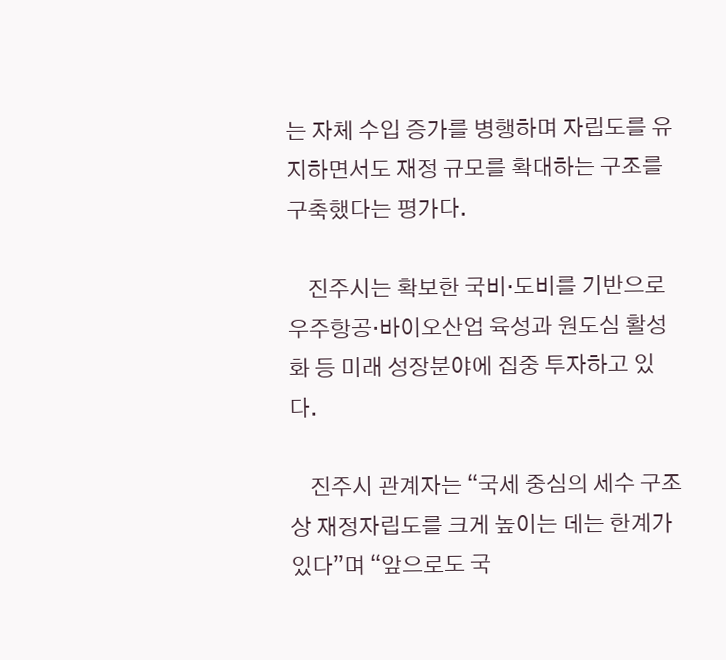는 자체 수입 증가를 병행하며 자립도를 유지하면서도 재정 규모를 확대하는 구조를 구축했다는 평가다.

    진주시는 확보한 국비·도비를 기반으로 우주항공·바이오산업 육성과 원도심 활성화 등 미래 성장분야에 집중 투자하고 있다.

    진주시 관계자는 “국세 중심의 세수 구조상 재정자립도를 크게 높이는 데는 한계가 있다”며 “앞으로도 국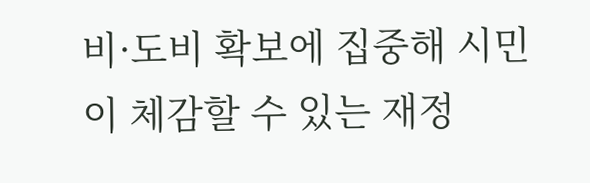비·도비 확보에 집중해 시민이 체감할 수 있는 재정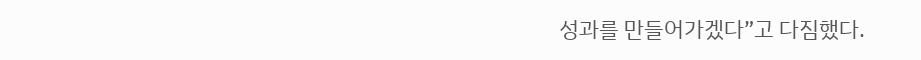성과를 만들어가겠다”고 다짐했다.